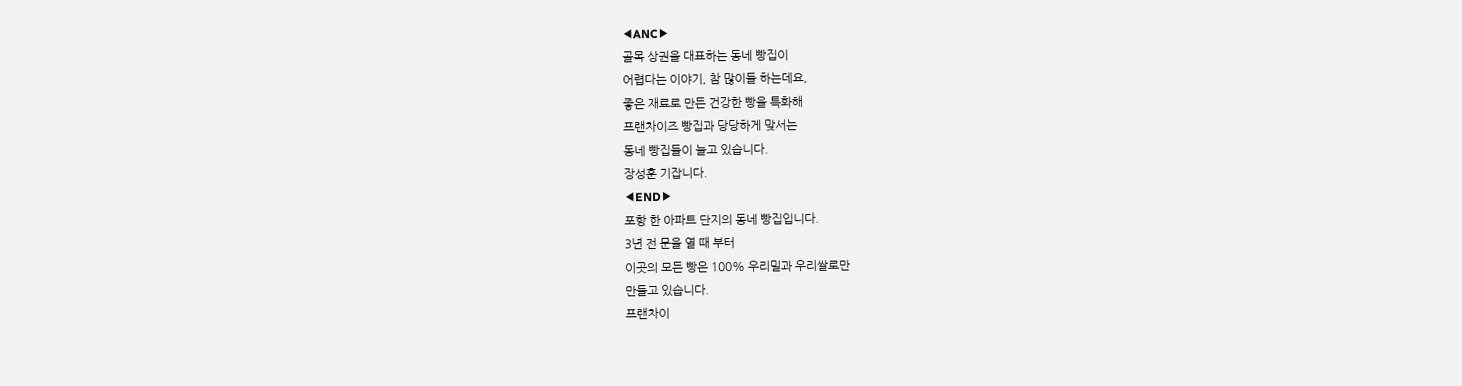◀ANC▶
골목 상권을 대표하는 동네 빵집이
어렵다는 이야기, 참 많이들 하는데요,
좋은 재료로 만든 건강한 빵을 특화해
프랜차이즈 빵집과 당당하게 맞서는
동네 빵집들이 늘고 있습니다.
장성훈 기잡니다.
◀END▶
포항 한 아파트 단지의 동네 빵집입니다.
3년 전 문을 열 때 부터
이곳의 모든 빵은 100% 우리밀과 우리쌀로만
만들고 있습니다.
프랜차이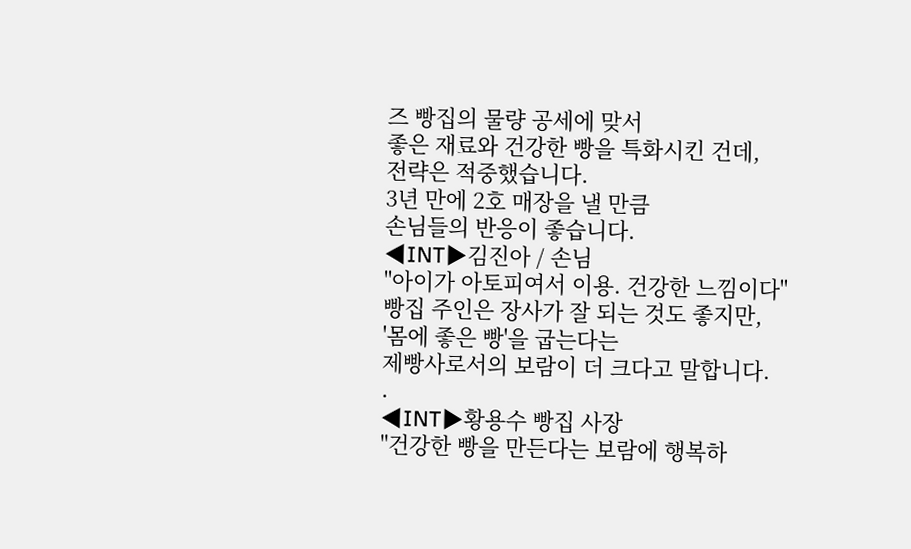즈 빵집의 물량 공세에 맞서
좋은 재료와 건강한 빵을 특화시킨 건데,
전략은 적중했습니다.
3년 만에 2호 매장을 낼 만큼
손님들의 반응이 좋습니다.
◀INT▶김진아 / 손님
"아이가 아토피여서 이용. 건강한 느낌이다"
빵집 주인은 장사가 잘 되는 것도 좋지만,
'몸에 좋은 빵'을 굽는다는
제빵사로서의 보람이 더 크다고 말합니다.
.
◀INT▶황용수 빵집 사장
"건강한 빵을 만든다는 보람에 행복하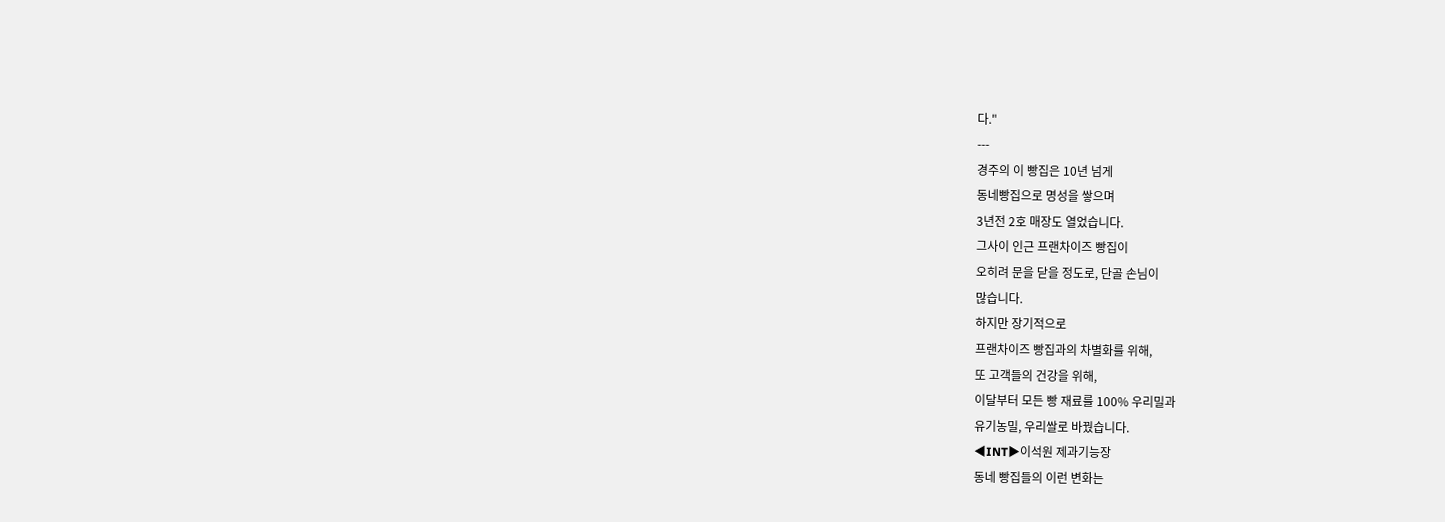다."
---
경주의 이 빵집은 10년 넘게
동네빵집으로 명성을 쌓으며
3년전 2호 매장도 열었습니다.
그사이 인근 프랜차이즈 빵집이
오히려 문을 닫을 정도로, 단골 손님이
많습니다.
하지만 장기적으로
프랜차이즈 빵집과의 차별화를 위해,
또 고객들의 건강을 위해,
이달부터 모든 빵 재료를 100% 우리밀과
유기농밀, 우리쌀로 바꿨습니다.
◀INT▶이석원 제과기능장
동네 빵집들의 이런 변화는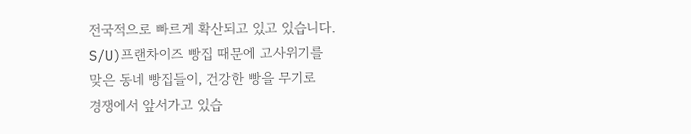전국적으로 빠르게 확산되고 있고 있습니다.
S/U)프랜차이즈 빵집 때문에 고사위기를
맞은 동네 빵집들이, 건강한 빵을 무기로
경쟁에서 앞서가고 있습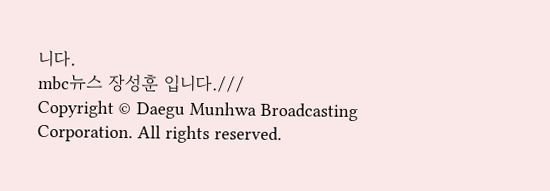니다.
mbc뉴스 장성훈 입니다.///
Copyright © Daegu Munhwa Broadcasting Corporation. All rights reserved.